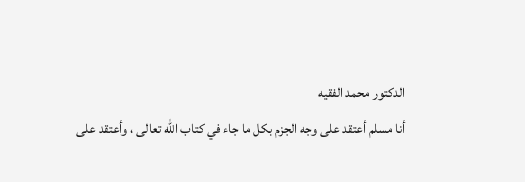الدكتور محمد الفقيه
أنا مسلم أعتقد على وجه الجزم بكل ما جاء في كتاب الله تعالى ، وأعتقد على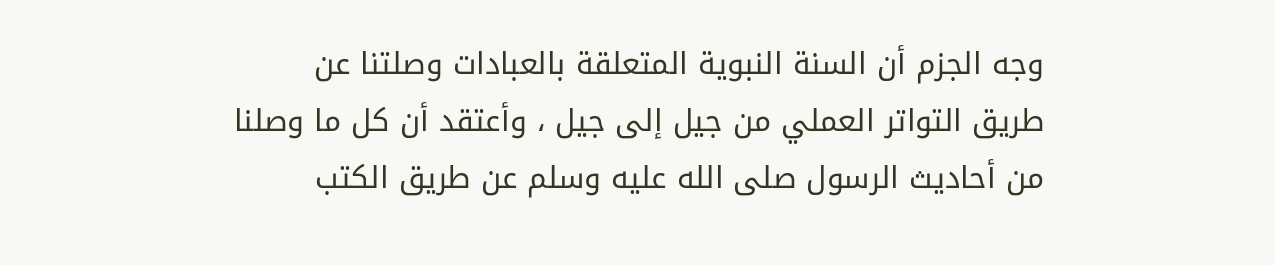وجه الجزم أن السنة النبوية المتعلقة بالعبادات وصلتنا عن طريق التواتر العملي من جيل إلى جيل ، وأعتقد أن كل ما وصلنا من أحاديث الرسول صلى الله عليه وسلم عن طريق الكتب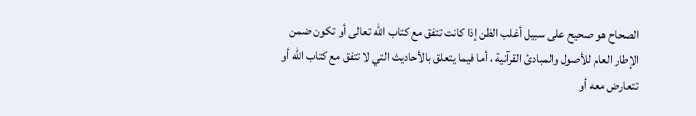الصحاح هو صحيح على سبيل أغلب الظن إذا كانت تتفق مع كتاب الله تعالى أو تكون ضمن الإطار العام للأصول والمبادئ القرآنية ، أما فيما يتعلق بالأحاديث التي لا تتفق مع كتاب الله أو تتعارض معه أو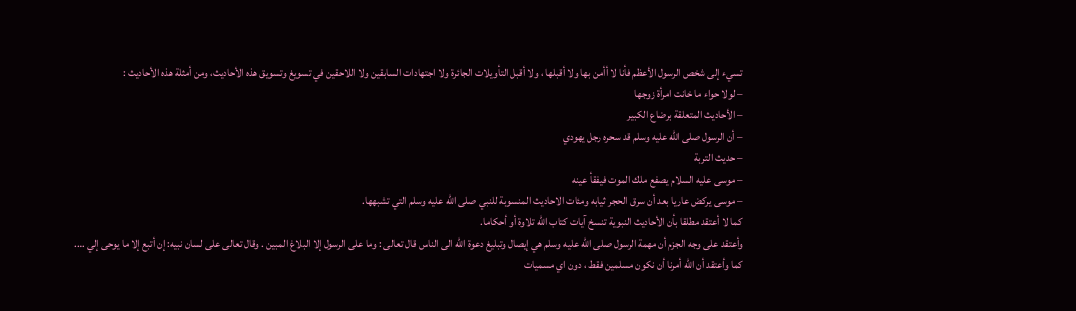تسيء إلى شخص الرسول الأعظم فأنا لا أأمن بها ولا أقبلها ، ولا أقبل التأويلات الجائرة ولا اجتهادات السابقين ولا اللاحقين في تسويغ وتسويق هذه الأحاديث، ومن أمثلة هذه الأحاديث :
– لولا حواء ما خانت امرأة زوجها
– الأحاديث المتعلقة برضاع الكبير
– أن الرسول صلى الله عليه وسلم قد سحره رجل يهودي
– حديث التربة
– موسى عليه السلام يصفع ملك الموت فيفقأ عينه
– موسى يركض عاريا بعد أن سرق الحجر ثيابه ومئات الاحاديث المنسوبة للنبي صلى الله عليه وسلم التي تشبهها.
كما لا أعتقد مطلقا بأن الأحاديث النبوية تنسخ آيات كتاب الله تلاوة أو أحكاما.
وأعتقد على وجه الجزم أن مهمة الرسول صلى الله عليه وسلم هي إيصال وتبليغ دعوة الله الى الناس قال تعالى : وما على الرسول إلا البلاغ المبين . وقال تعالى على لسان نبيه: إن أتبع إلا ما يوحى إلي ….
كما وأعتقد أن الله أمرنا أن نكون مسلمين فقط ، دون اي مسميات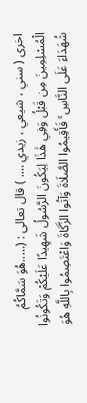اخرى ( سني ، شيعي ، زيدي …. ) قال تعالى : (…..هُوَ سَمَّاكُمُ الْمُسْلِمِينَ مِن قَبْلُ وَفِي هَٰذَا لِيَكُونَ الرَّسُولُ شَهِيدًا عَلَيْكُمْ وَتَكُونُوا شُهَدَاءَ عَلَى النَّاسِ ۚ فَأَقِيمُوا الصَّلَاةَ وَآتُوا الزَّكَاةَ وَاعْتَصِمُوا بِاللَّهِ هُوَ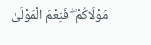مَوْلَاكُمْ ۖ فَنِعْمَ الْمَوْلَىٰ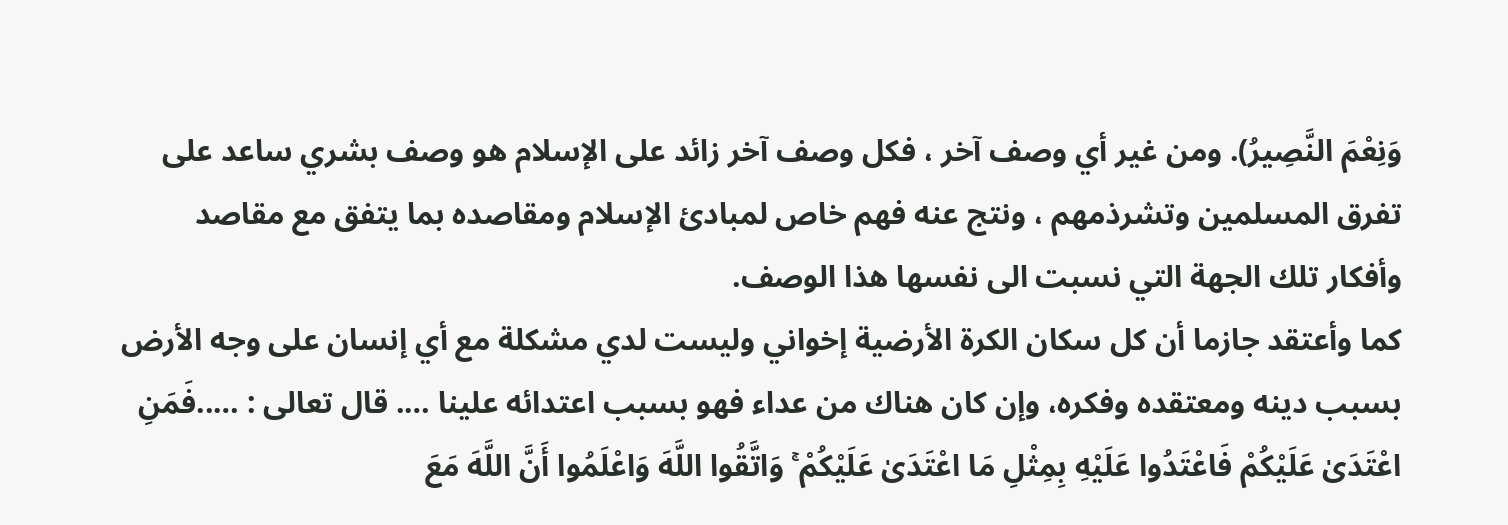وَنِعْمَ النَّصِيرُ). ومن غير أي وصف آخر ، فكل وصف آخر زائد على الإسلام هو وصف بشري ساعد على تفرق المسلمين وتشرذمهم ، ونتج عنه فهم خاص لمبادئ الإسلام ومقاصده بما يتفق مع مقاصد وأفكار تلك الجهة التي نسبت الى نفسها هذا الوصف.
كما وأعتقد جازما أن كل سكان الكرة الأرضية إخواني وليست لدي مشكلة مع أي إنسان على وجه الأرض بسبب دينه ومعتقده وفكره، وإن كان هناك من عداء فهو بسبب اعتدائه علينا …. قال تعالى : …..فَمَنِ اعْتَدَىٰ عَلَيْكُمْ فَاعْتَدُوا عَلَيْهِ بِمِثْلِ مَا اعْتَدَىٰ عَلَيْكُمْ ۚ وَاتَّقُوا اللَّهَ وَاعْلَمُوا أَنَّ اللَّهَ مَعَ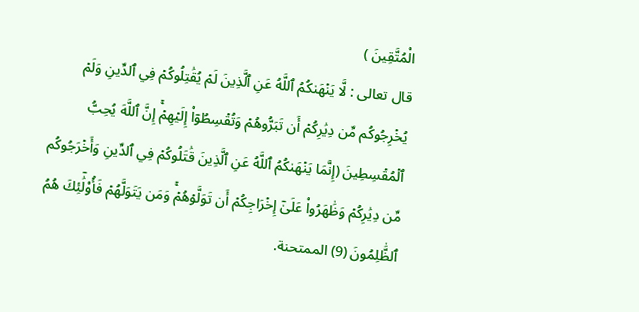الْمُتَّقِينَ )
قال تعالى : لَّا يَنۡهَىٰكُمُ ٱللَّهُ عَنِ ٱلَّذِينَ لَمۡ يُقَٰتِلُوكُمۡ فِي ٱلدِّينِ وَلَمۡ يُخۡرِجُوكُم مِّن دِيَٰرِكُمۡ أَن تَبَرُّوهُمۡ وَتُقۡسِطُوٓاْ إِلَيۡهِمۡۚ إِنَّ ٱللَّهَ يُحِبُّ ٱلۡمُقۡسِطِينَ (إِنَّمَا يَنۡهَىٰكُمُ ٱللَّهُ عَنِ ٱلَّذِينَ قَٰتَلُوكُمۡ فِي ٱلدِّينِ وَأَخۡرَجُوكُم مِّن دِيَٰرِكُمۡ وَظَٰهَرُواْ عَلَىٰٓ إِخۡرَاجِكُمۡ أَن تَوَلَّوۡهُمۡۚ وَمَن يَتَوَلَّهُمۡ فَأُوْلَٰٓئِكَ هُمُ ٱلظَّٰلِمُونَ (9) الممتحنة.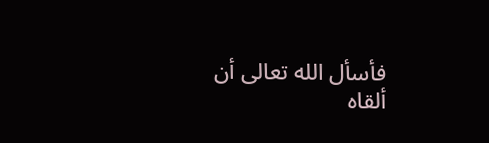فأسأل الله تعالى أن ألقاه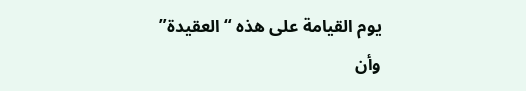يوم القيامة على هذه “العقيدة” وأن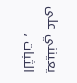يعينني على الثبات ،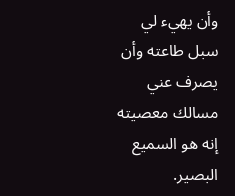وأن يهيء لي سبل طاعته وأن يصرف عني مسالك معصيته إنه هو السميع البصير.